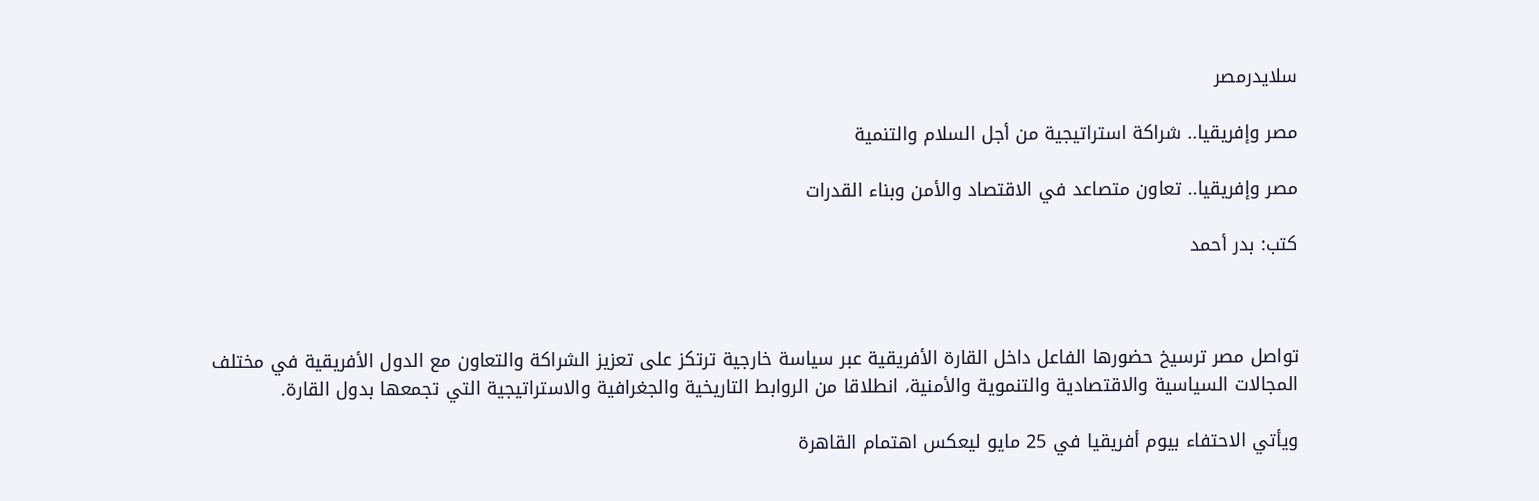سلايدرمصر

مصر وإفريقيا.. شراكة استراتيجية من أجل السلام والتنمية

مصر وإفريقيا.. تعاون متصاعد في الاقتصاد والأمن وبناء القدرات

كتب: بدر أحمد



تواصل مصر ترسيخ حضورها الفاعل داخل القارة الأفريقية عبر سياسة خارجية ترتكز على تعزيز الشراكة والتعاون مع الدول الأفريقية في مختلف المجالات السياسية والاقتصادية والتنموية والأمنية، انطلاقا من الروابط التاريخية والجغرافية والاستراتيجية التي تجمعها بدول القارة.

ويأتي الاحتفاء بيوم أفريقيا في 25 مايو ليعكس اهتمام القاهرة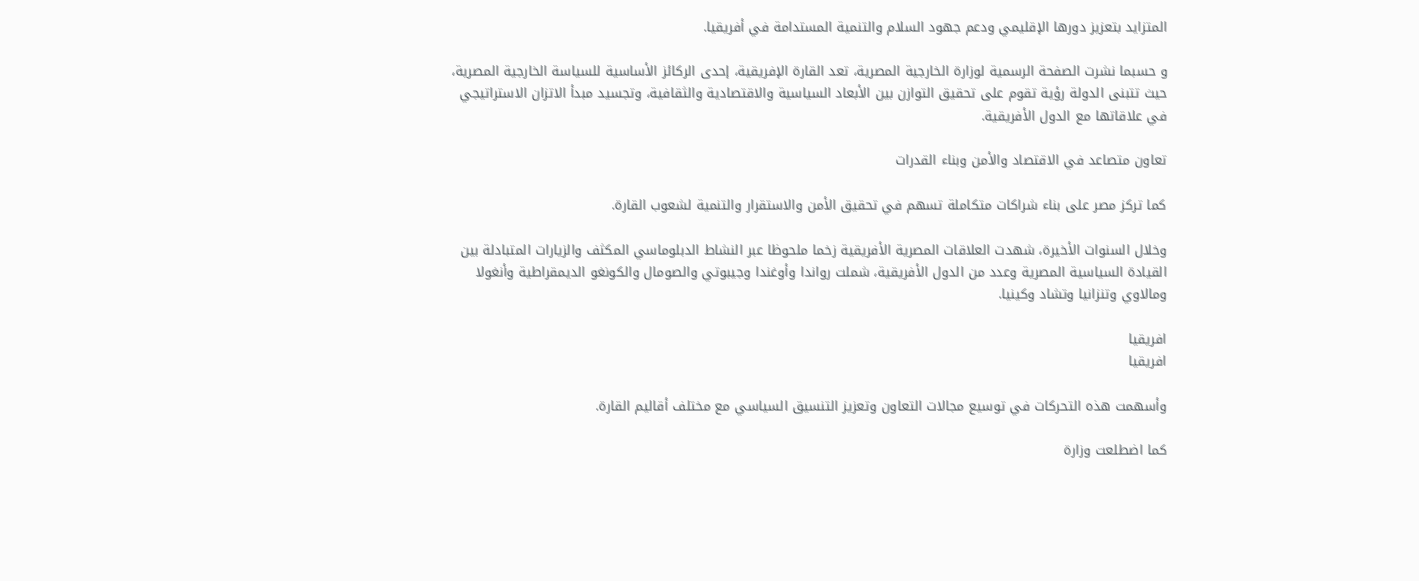المتزايد بتعزيز دورها الإقليمي ودعم جهود السلام والتنمية المستدامة في أفريقيا.

و حسبما نشرت الصفحة الرسمية لوزارة الخارجية المصرية، تعد القارة الإفريقية، إحدى الركائز الأساسية للسياسة الخارجية المصرية، حيث تتبنى الدولة رؤية تقوم على تحقيق التوازن بين الأبعاد السياسية والاقتصادية والثقافية، وتجسيد مبدأ الاتزان الاستراتيجي في علاقاتها مع الدول الأفريقية.

تعاون متصاعد في الاقتصاد والأمن وبناء القدرات

كما تركز مصر على بناء شراكات متكاملة تسهم في تحقيق الأمن والاستقرار والتنمية لشعوب القارة.

وخلال السنوات الأخيرة، شهدت العلاقات المصرية الأفريقية زخما ملحوظا عبر النشاط الدبلوماسي المكثف والزيارات المتبادلة بين القيادة السياسية المصرية وعدد من الدول الأفريقية، شملت رواندا وأوغندا وجيبوتي والصومال والكونغو الديمقراطية وأنغولا ومالاوي وتنزانيا وتشاد وكينيا.

افريقيا
افريقيا

وأسهمت هذه التحركات في توسيع مجالات التعاون وتعزيز التنسيق السياسي مع مختلف أقاليم القارة.

كما اضطلعت وزارة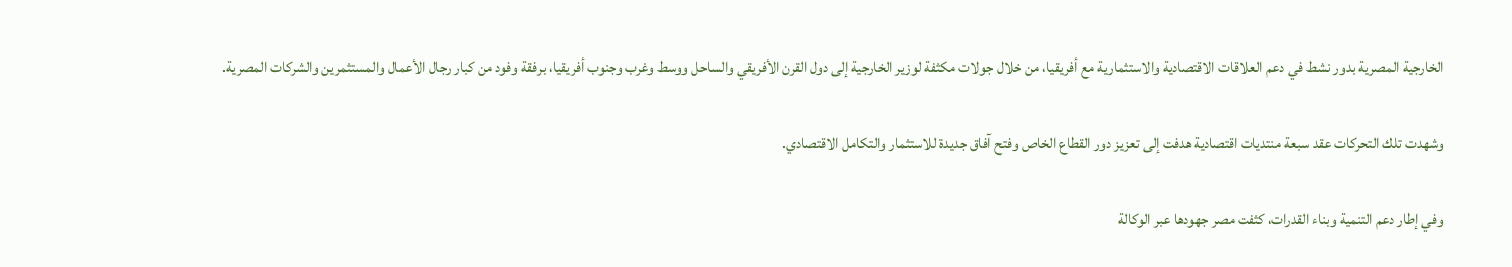الخارجية المصرية بدور نشط في دعم العلاقات الاقتصادية والاستثمارية مع أفريقيا، من خلال جولات مكثفة لوزير الخارجية إلى دول القرن الأفريقي والساحل ووسط وغرب وجنوب أفريقيا، برفقة وفود من كبار رجال الأعمال والمستثمرين والشركات المصرية.

وشهدت تلك التحركات عقد سبعة منتديات اقتصادية هدفت إلى تعزيز دور القطاع الخاص وفتح آفاق جديدة للاستثمار والتكامل الاقتصادي.

وفي إطار دعم التنمية وبناء القدرات، كثفت مصر جهودها عبر الوكالة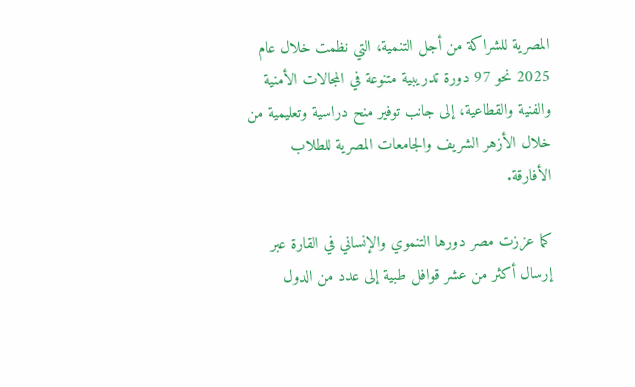المصرية للشراكة من أجل التنمية، التي نظمت خلال عام 2025 نحو 97 دورة تدريبية متنوعة في المجالات الأمنية والفنية والقطاعية، إلى جانب توفير منح دراسية وتعليمية من خلال الأزهر الشريف والجامعات المصرية للطلاب الأفارقة.

كما عززت مصر دورها التنموي والإنساني في القارة عبر إرسال أكثر من عشر قوافل طبية إلى عدد من الدول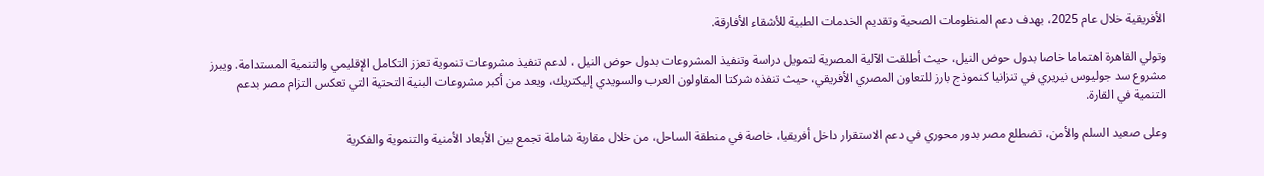الأفريقية خلال عام 2025، بهدف دعم المنظومات الصحية وتقديم الخدمات الطبية للأشقاء الأفارقة.

وتولي القاهرة اهتماما خاصا بدول حوض النيل، حيث أطلقت الآلية المصرية لتمويل دراسة وتنفيذ المشروعات بدول حوض النيل ، لدعم تنفيذ مشروعات تنموية تعزز التكامل الإقليمي والتنمية المستدامة. ويبرز مشروع سد جوليوس نيريري في تنزانيا كنموذج بارز للتعاون المصري الأفريقي، حيث تنفذه شركتا المقاولون العرب والسويدي إليكتريك، ويعد من أكبر مشروعات البنية التحتية التي تعكس التزام مصر بدعم التنمية في القارة.

وعلى صعيد السلم والأمن، تضطلع مصر بدور محوري في دعم الاستقرار داخل أفريقيا، خاصة في منطقة الساحل، من خلال مقاربة شاملة تجمع بين الأبعاد الأمنية والتنموية والفكرية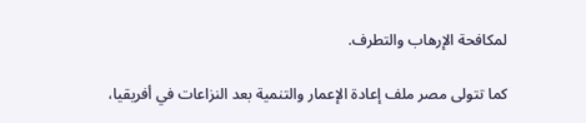لمكافحة الإرهاب والتطرف.

كما تتولى مصر ملف إعادة الإعمار والتنمية بعد النزاعات في أفريقيا،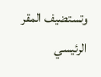وتستضيف المقر الرئيسي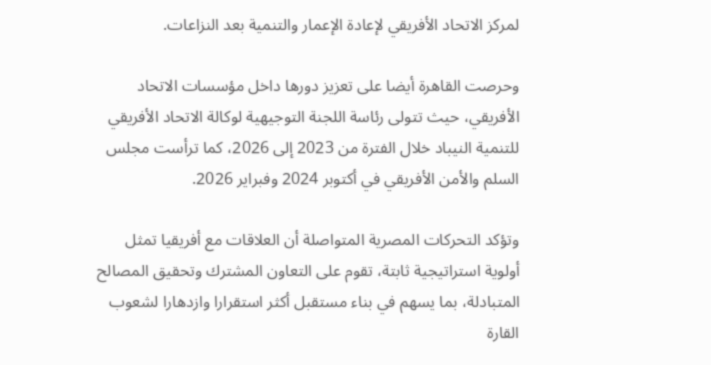لمركز الاتحاد الأفريقي لإعادة الإعمار والتنمية بعد النزاعات.

وحرصت القاهرة أيضا على تعزيز دورها داخل مؤسسات الاتحاد الأفريقي، حيث تتولى رئاسة اللجنة التوجيهية لوكالة الاتحاد الأفريقي للتنمية النيباد خلال الفترة من 2023 إلى 2026، كما ترأست مجلس السلم والأمن الأفريقي في أكتوبر 2024 وفبراير 2026.

وتؤكد التحركات المصرية المتواصلة أن العلاقات مع أفريقيا تمثل أولوية استراتيجية ثابتة، تقوم على التعاون المشترك وتحقيق المصالح المتبادلة، بما يسهم في بناء مستقبل أكثر استقرارا وازدهارا لشعوب القارة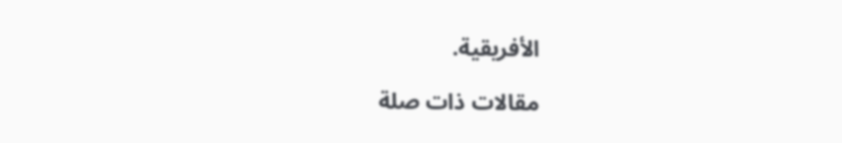الأفريقية.

مقالات ذات صلة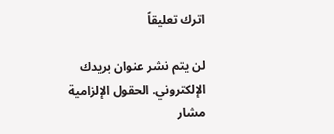اترك تعليقاً

لن يتم نشر عنوان بريدك الإلكتروني. الحقول الإلزامية مشار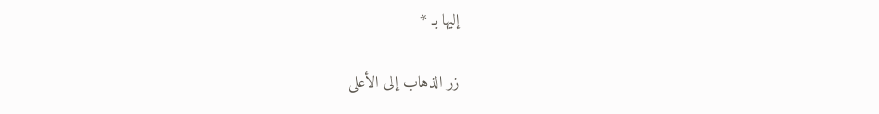إليها بـ *

زر الذهاب إلى الأعلى